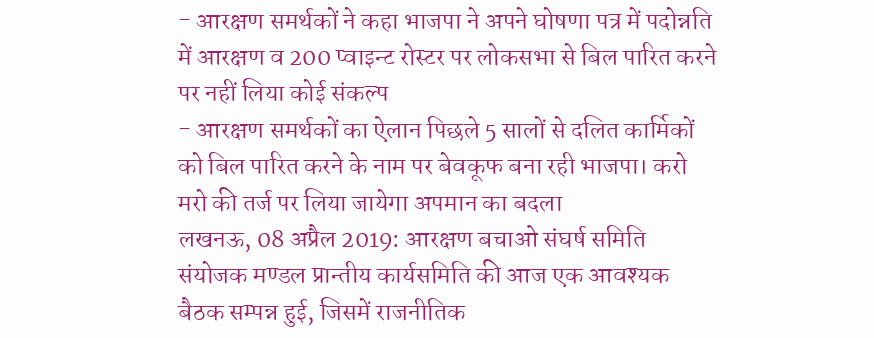- आरक्षण समर्थकों ने कहा भाजपा ने अपने घोषणा पत्र में पदोन्नति में आरक्षण व 200 प्वाइन्ट रोस्टर पर लोकसभा से बिल पारित करने पर नहीं लिया कोई संकल्प
- आरक्षण समर्थकों का ऐलान पिछले 5 सालों से दलित कार्मिकों को बिल पारित करने के नाम पर बेवकूफ बना रही भाजपा। करो मरो की तर्ज पर लिया जायेगा अपमान का बदला
लखनऊ, 08 अप्रैल 2019: आरक्षण बचाओ संघर्ष समिति संयोजक मण्डल प्रान्तीय कार्यसमिति की आज एक आवश्यक बैठक सम्पन्न हुई, जिसमें राजनीतिक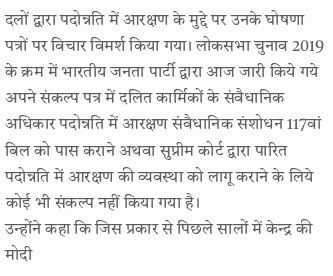दलों द्वारा पदोन्नति में आरक्षण के मुद्दे पर उनके घोषणा पत्रों पर विचार विमर्श किया गया। लोकसभा चुनाव 2019 के क्रम में भारतीय जनता पार्टी द्वारा आज जारी किये गये अपने संकल्प पत्र में दलित कार्मिकों के संवैधानिक अधिकार पदोन्नति में आरक्षण संवैधानिक संशोधन 117वां बिल को पास कराने अथवा सुप्रीम कोर्ट द्वारा पारित पदोन्नति में आरक्षण की व्यवस्था को लागू कराने के लिये कोई भी संकल्प नहीं किया गया है।
उन्होंने कहा कि जिस प्रकार से पिछले सालों में केन्द्र की मोदी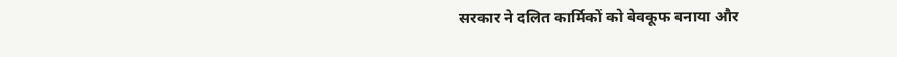सरकार ने दलित कार्मिकों को बेवकूफ बनाया और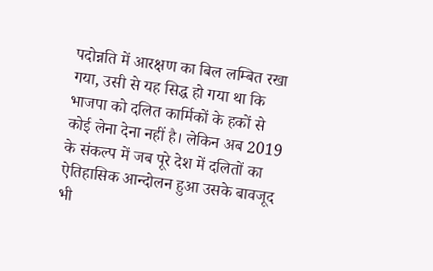पदोन्नति में आरक्षण का बिल लम्बित रखा गया, उसी से यह सिद्ध हो गया था कि भाजपा को दलित कार्मिकों के हकों से कोई लेना देना नहीं है। लेकिन अब 2019 के संकल्प में जब पूरे देश में दलितों का ऐतिहासिक आन्दोलन हुआ उसके बावजूद भी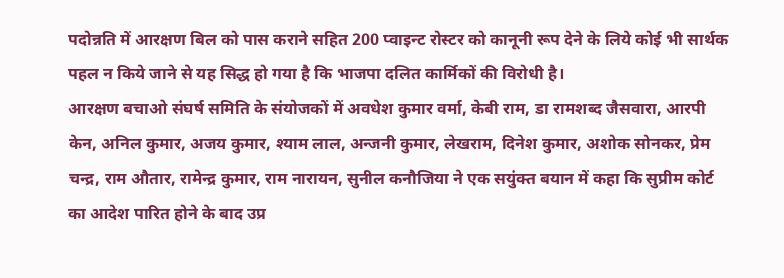पदोन्नति में आरक्षण बिल को पास कराने सहित 200 प्वाइन्ट रोस्टर को कानूनी रूप देने के लिये कोई भी सार्थक पहल न किये जाने से यह सिद्ध हो गया है कि भाजपा दलित कार्मिकों की विरोधी है।
आरक्षण बचाओ संघर्ष समिति के संयोजकों में अवधेश कुमार वर्मा, केबी राम, डा रामशब्द जैसवारा, आरपी केन, अनिल कुमार, अजय कुमार, श्याम लाल, अन्जनी कुमार, लेखराम, दिनेश कुमार, अशोक सोनकर, प्रेम चन्द्र, राम औतार, रामेन्द्र कुमार, राम नारायन, सुनील कनौजिया ने एक सयुंक्त बयान में कहा कि सुप्रीम कोर्ट का आदेश पारित होने के बाद उप्र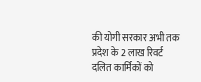की योगी सरकार अभी तक प्रदेश के 2 लाख रिवर्ट दलित कार्मिकों को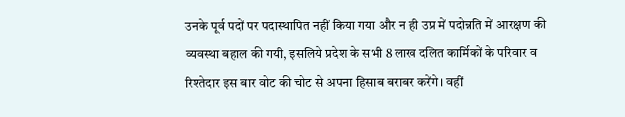उनके पूर्व पदों पर पदास्थापित नहीं किया गया और न ही उप्र में पदोन्नति में आरक्षण की व्यवस्था बहाल की गयी, इसलिये प्रदेश के सभी 8 लाख दलित कार्मिकों के परिवार व रिश्तेदार इस बार वोट की चोट से अपना हिसाब बराबर करेंगे। वहीं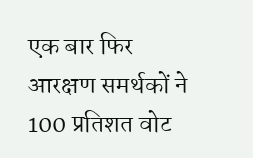एक बार फिर आरक्षण समर्थकों ने 100 प्रतिशत वोट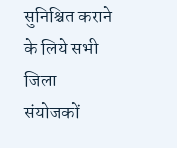सुनिश्चित कराने के लिये सभी जिला संयोजकों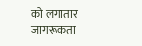को लगातार जागरूकता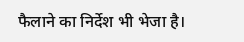फैलाने का निर्देश भी भेजा है।